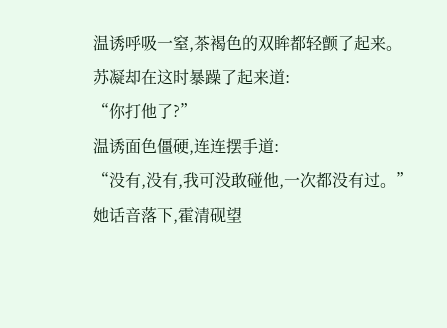温诱呼吸一窒,茶褐色的双眸都轻颤了起来。
苏凝却在这时暴躁了起来道:
“你打他了?”
温诱面色僵硬,连连摆手道:
“没有,没有,我可没敢碰他,一次都没有过。”
她话音落下,霍清砚望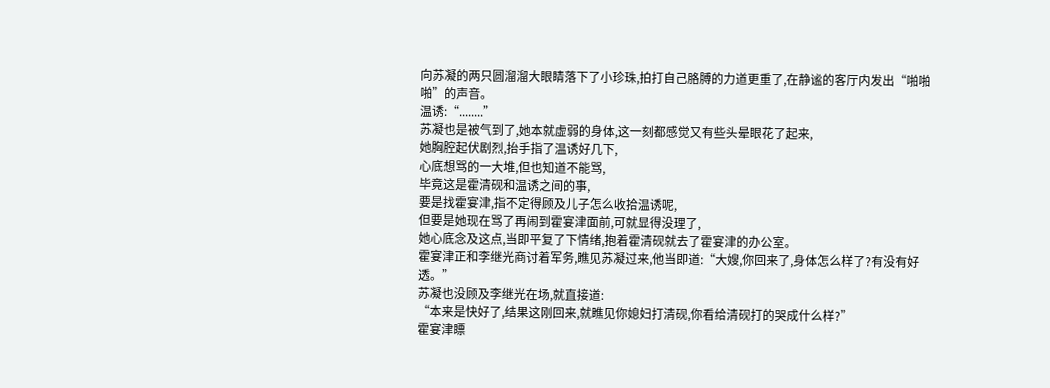向苏凝的两只圆溜溜大眼睛落下了小珍珠,拍打自己胳膊的力道更重了,在静谧的客厅内发出“啪啪啪”的声音。
温诱:“........”
苏凝也是被气到了,她本就虚弱的身体,这一刻都感觉又有些头晕眼花了起来,
她胸腔起伏剧烈,抬手指了温诱好几下,
心底想骂的一大堆,但也知道不能骂,
毕竟这是霍清砚和温诱之间的事,
要是找霍宴津,指不定得顾及儿子怎么收拾温诱呢,
但要是她现在骂了再闹到霍宴津面前,可就显得没理了,
她心底念及这点,当即平复了下情绪,抱着霍清砚就去了霍宴津的办公室。
霍宴津正和李继光商讨着军务,瞧见苏凝过来,他当即道:“大嫂,你回来了,身体怎么样了?有没有好透。”
苏凝也没顾及李继光在场,就直接道:
“本来是快好了,结果这刚回来,就瞧见你媳妇打清砚,你看给清砚打的哭成什么样?”
霍宴津瞟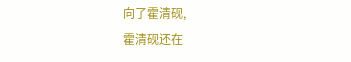向了霍清砚,
霍清砚还在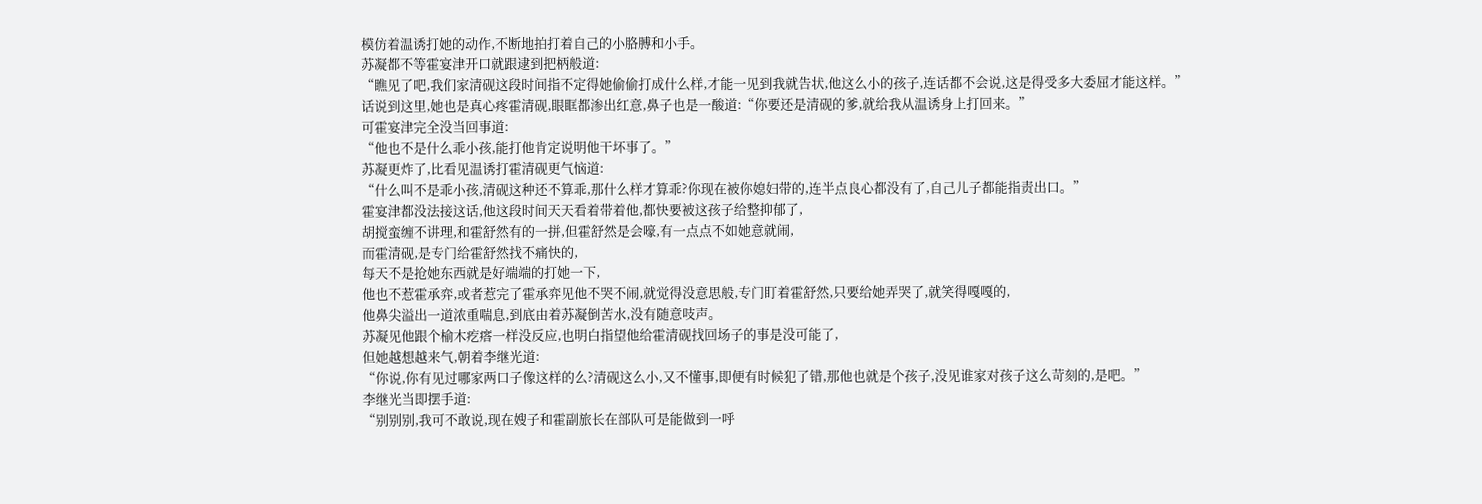模仿着温诱打她的动作,不断地拍打着自己的小胳膊和小手。
苏凝都不等霍宴津开口就跟逮到把柄般道:
“瞧见了吧,我们家清砚这段时间指不定得她偷偷打成什么样,才能一见到我就告状,他这么小的孩子,连话都不会说,这是得受多大委屈才能这样。”
话说到这里,她也是真心疼霍清砚,眼眶都渗出红意,鼻子也是一酸道:“你要还是清砚的爹,就给我从温诱身上打回来。”
可霍宴津完全没当回事道:
“他也不是什么乖小孩,能打他肯定说明他干坏事了。”
苏凝更炸了,比看见温诱打霍清砚更气恼道:
“什么叫不是乖小孩,清砚这种还不算乖,那什么样才算乖?你现在被你媳妇带的,连半点良心都没有了,自己儿子都能指责出口。”
霍宴津都没法接这话,他这段时间天天看着带着他,都快要被这孩子给整抑郁了,
胡搅蛮缠不讲理,和霍舒然有的一拼,但霍舒然是会嚎,有一点点不如她意就闹,
而霍清砚,是专门给霍舒然找不痛快的,
每天不是抢她东西就是好端端的打她一下,
他也不惹霍承弈,或者惹完了霍承弈见他不哭不闹,就觉得没意思般,专门盯着霍舒然,只要给她弄哭了,就笑得嘎嘎的,
他鼻尖溢出一道浓重喘息,到底由着苏凝倒苦水,没有随意吱声。
苏凝见他跟个榆木疙瘩一样没反应,也明白指望他给霍清砚找回场子的事是没可能了,
但她越想越来气,朝着李继光道:
“你说,你有见过哪家两口子像这样的么?清砚这么小,又不懂事,即便有时候犯了错,那他也就是个孩子,没见谁家对孩子这么苛刻的,是吧。”
李继光当即摆手道:
“别别别,我可不敢说,现在嫂子和霍副旅长在部队可是能做到一呼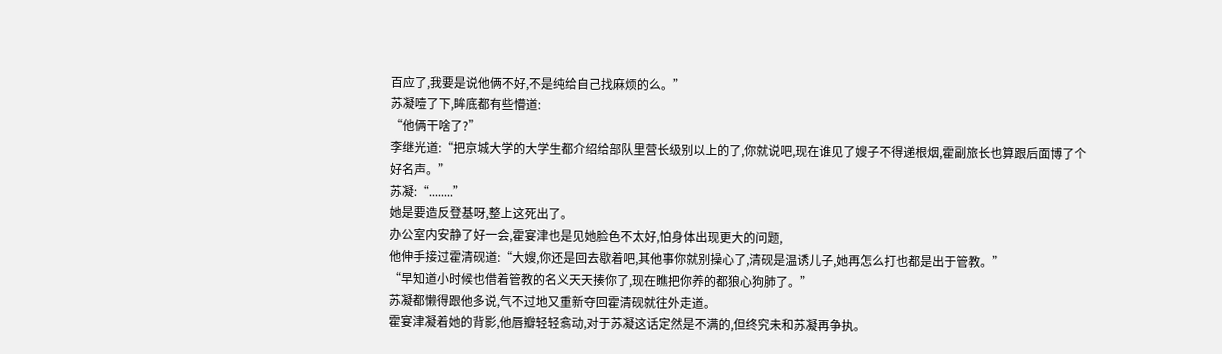百应了,我要是说他俩不好,不是纯给自己找麻烦的么。”
苏凝噎了下,眸底都有些懵道:
“他俩干啥了?”
李继光道:“把京城大学的大学生都介绍给部队里营长级别以上的了,你就说吧,现在谁见了嫂子不得递根烟,霍副旅长也算跟后面博了个好名声。”
苏凝:“........”
她是要造反登基呀,整上这死出了。
办公室内安静了好一会,霍宴津也是见她脸色不太好,怕身体出现更大的问题,
他伸手接过霍清砚道:“大嫂,你还是回去歇着吧,其他事你就别操心了,清砚是温诱儿子,她再怎么打也都是出于管教。”
“早知道小时候也借着管教的名义天天揍你了,现在瞧把你养的都狼心狗肺了。”
苏凝都懒得跟他多说,气不过地又重新夺回霍清砚就往外走道。
霍宴津凝着她的背影,他唇瓣轻轻翕动,对于苏凝这话定然是不满的,但终究未和苏凝再争执。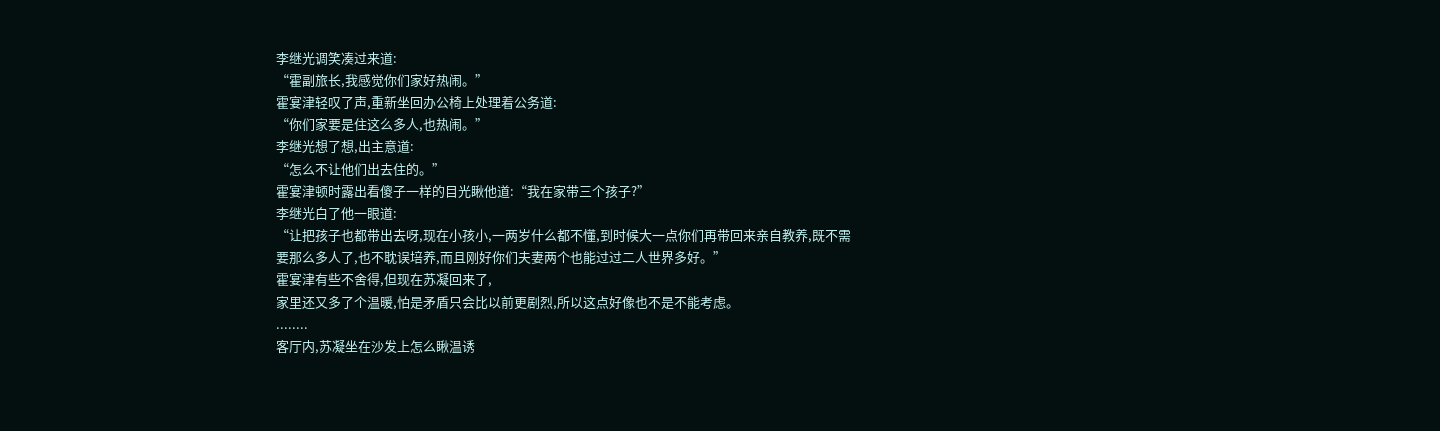李继光调笑凑过来道:
“霍副旅长,我感觉你们家好热闹。”
霍宴津轻叹了声,重新坐回办公椅上处理着公务道:
“你们家要是住这么多人,也热闹。”
李继光想了想,出主意道:
“怎么不让他们出去住的。”
霍宴津顿时露出看傻子一样的目光瞅他道:“我在家带三个孩子?”
李继光白了他一眼道:
“让把孩子也都带出去呀,现在小孩小,一两岁什么都不懂,到时候大一点你们再带回来亲自教养,既不需要那么多人了,也不耽误培养,而且刚好你们夫妻两个也能过过二人世界多好。”
霍宴津有些不舍得,但现在苏凝回来了,
家里还又多了个温暖,怕是矛盾只会比以前更剧烈,所以这点好像也不是不能考虑。
........
客厅内,苏凝坐在沙发上怎么瞅温诱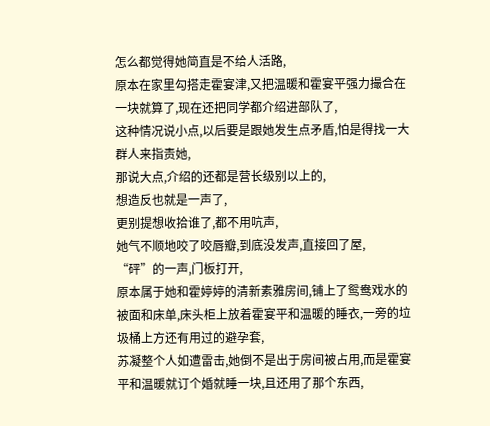怎么都觉得她简直是不给人活路,
原本在家里勾搭走霍宴津,又把温暖和霍宴平强力撮合在一块就算了,现在还把同学都介绍进部队了,
这种情况说小点,以后要是跟她发生点矛盾,怕是得找一大群人来指责她,
那说大点,介绍的还都是营长级别以上的,
想造反也就是一声了,
更别提想收拾谁了,都不用吭声,
她气不顺地咬了咬唇瓣,到底没发声,直接回了屋,
“砰”的一声,门板打开,
原本属于她和霍婷婷的清新素雅房间,铺上了鸳鸯戏水的被面和床单,床头柜上放着霍宴平和温暖的睡衣,一旁的垃圾桶上方还有用过的避孕套,
苏凝整个人如遭雷击,她倒不是出于房间被占用,而是霍宴平和温暖就订个婚就睡一块,且还用了那个东西,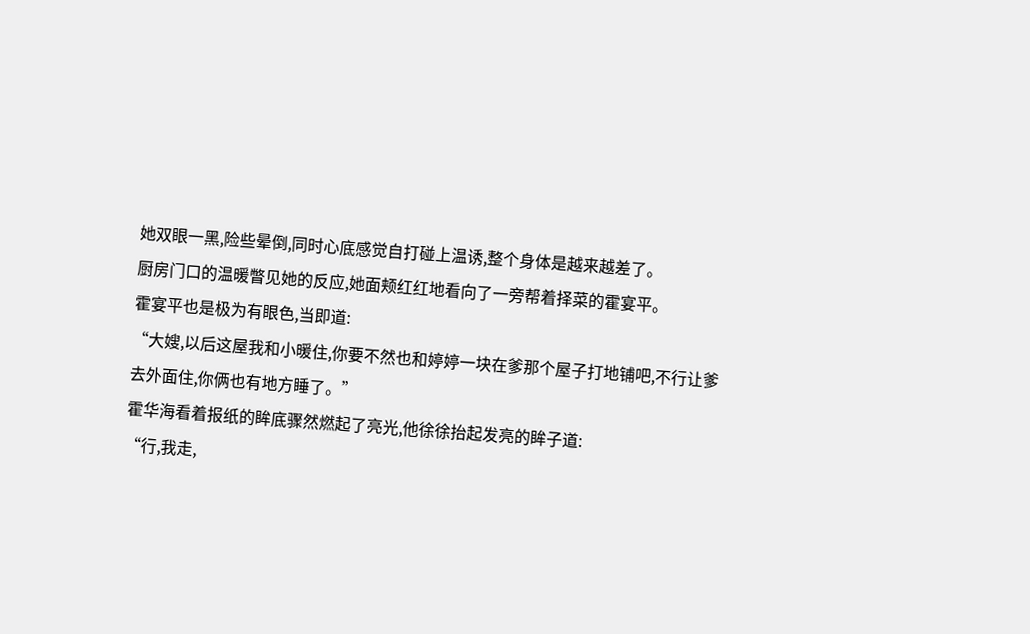她双眼一黑,险些晕倒,同时心底感觉自打碰上温诱,整个身体是越来越差了。
厨房门口的温暖瞥见她的反应,她面颊红红地看向了一旁帮着择菜的霍宴平。
霍宴平也是极为有眼色,当即道:
“大嫂,以后这屋我和小暖住,你要不然也和婷婷一块在爹那个屋子打地铺吧,不行让爹去外面住,你俩也有地方睡了。”
霍华海看着报纸的眸底骤然燃起了亮光,他徐徐抬起发亮的眸子道:
“行,我走,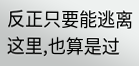反正只要能逃离这里,也算是过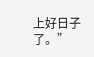上好日子了。”